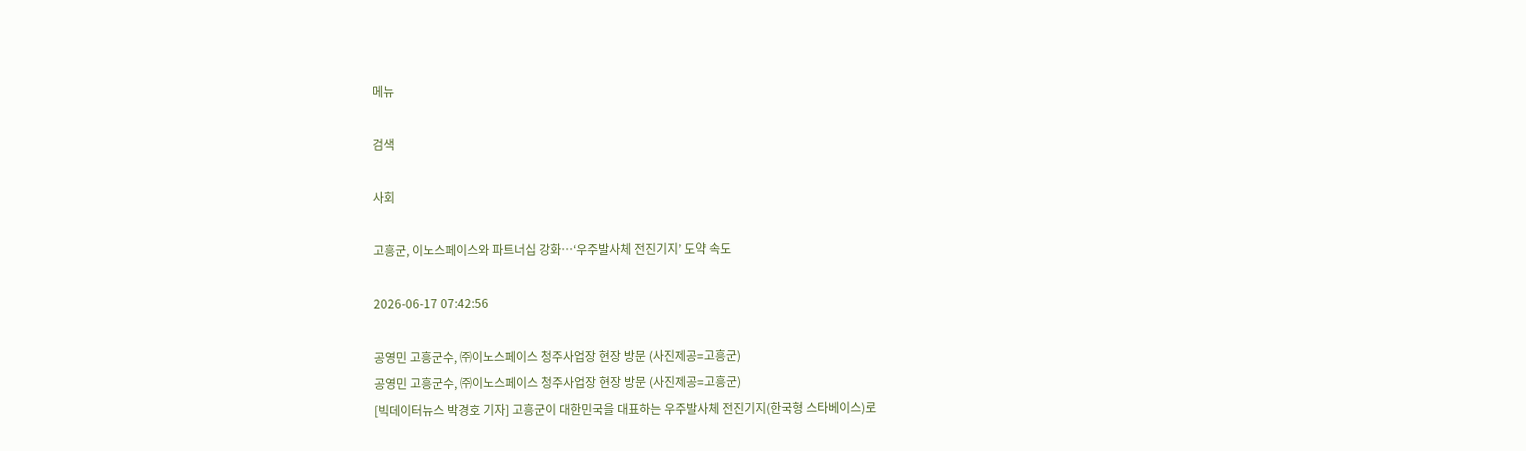메뉴

검색

사회

고흥군, 이노스페이스와 파트너십 강화…‘우주발사체 전진기지’ 도약 속도

2026-06-17 07:42:56

공영민 고흥군수, ㈜이노스페이스 청주사업장 현장 방문 (사진제공=고흥군)
공영민 고흥군수, ㈜이노스페이스 청주사업장 현장 방문 (사진제공=고흥군)
[빅데이터뉴스 박경호 기자] 고흥군이 대한민국을 대표하는 우주발사체 전진기지(한국형 스타베이스)로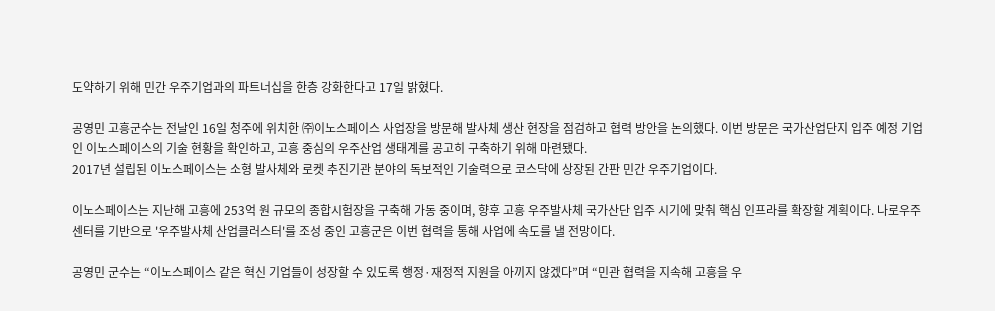도약하기 위해 민간 우주기업과의 파트너십을 한층 강화한다고 17일 밝혔다.

공영민 고흥군수는 전날인 16일 청주에 위치한 ㈜이노스페이스 사업장을 방문해 발사체 생산 현장을 점검하고 협력 방안을 논의했다. 이번 방문은 국가산업단지 입주 예정 기업인 이노스페이스의 기술 현황을 확인하고, 고흥 중심의 우주산업 생태계를 공고히 구축하기 위해 마련됐다.
2017년 설립된 이노스페이스는 소형 발사체와 로켓 추진기관 분야의 독보적인 기술력으로 코스닥에 상장된 간판 민간 우주기업이다.

이노스페이스는 지난해 고흥에 253억 원 규모의 종합시험장을 구축해 가동 중이며, 향후 고흥 우주발사체 국가산단 입주 시기에 맞춰 핵심 인프라를 확장할 계획이다. 나로우주센터를 기반으로 '우주발사체 산업클러스터'를 조성 중인 고흥군은 이번 협력을 통해 사업에 속도를 낼 전망이다.

공영민 군수는 “이노스페이스 같은 혁신 기업들이 성장할 수 있도록 행정·재정적 지원을 아끼지 않겠다”며 “민관 협력을 지속해 고흥을 우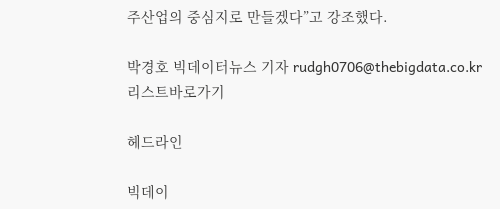주산업의 중심지로 만들겠다”고 강조했다.

박경호 빅데이터뉴스 기자 rudgh0706@thebigdata.co.kr
리스트바로가기

헤드라인

빅데이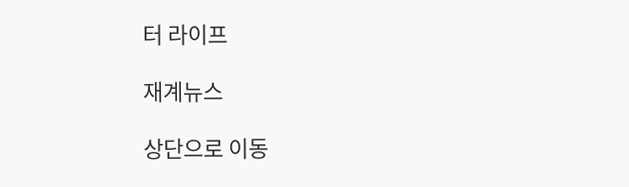터 라이프

재계뉴스

상단으로 이동